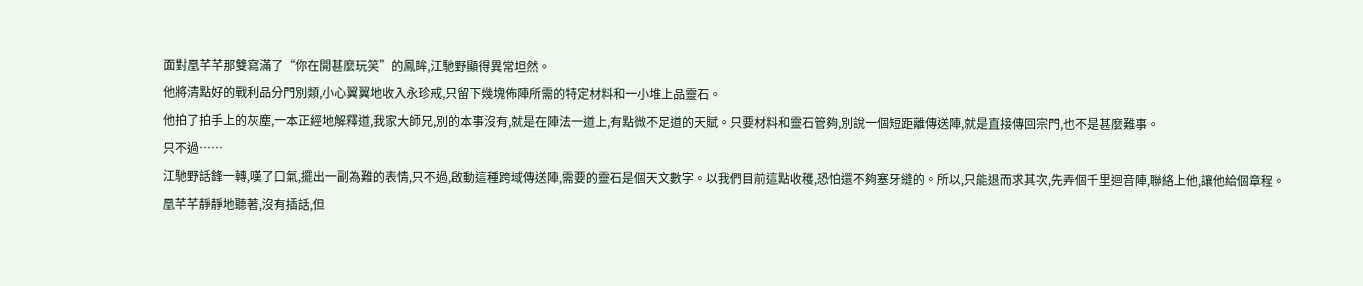面對凰芊芊那雙寫滿了“你在開甚麼玩笑”的鳳眸,江馳野顯得異常坦然。
他將清點好的戰利品分門別類,小心翼翼地收入永珍戒,只留下幾塊佈陣所需的特定材料和一小堆上品靈石。
他拍了拍手上的灰塵,一本正經地解釋道,我家大師兄,別的本事沒有,就是在陣法一道上,有點微不足道的天賦。只要材料和靈石管夠,別說一個短距離傳送陣,就是直接傳回宗門,也不是甚麼難事。
只不過……
江馳野話鋒一轉,嘆了口氣,擺出一副為難的表情,只不過,啟動這種跨域傳送陣,需要的靈石是個天文數字。以我們目前這點收穫,恐怕還不夠塞牙縫的。所以,只能退而求其次,先弄個千里迴音陣,聯絡上他,讓他給個章程。
凰芊芊靜靜地聽著,沒有插話,但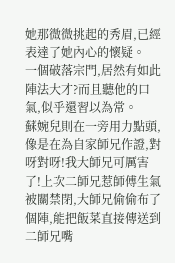她那微微挑起的秀眉,已經表達了她內心的懷疑。
一個破落宗門,居然有如此陣法大才?而且聽他的口氣,似乎還習以為常。
蘇婉兒則在一旁用力點頭,像是在為自家師兄作證,對呀對呀!我大師兄可厲害了!上次二師兄惹師傅生氣被關禁閉,大師兄偷偷布了個陣,能把飯菜直接傳送到二師兄嘴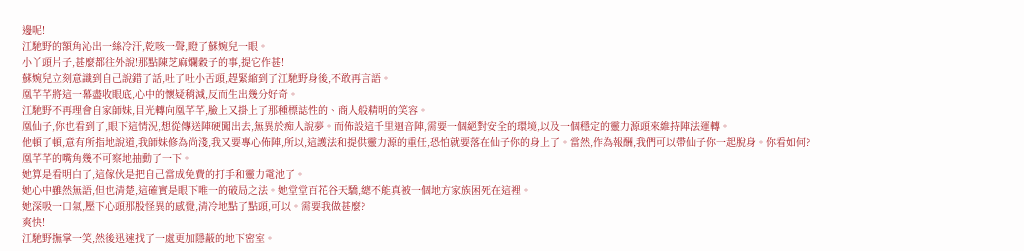邊呢!
江馳野的額角沁出一絲冷汗,乾咳一聲,瞪了蘇婉兒一眼。
小丫頭片子,甚麼都往外說!那點陳芝麻爛穀子的事,提它作甚!
蘇婉兒立刻意識到自己說錯了話,吐了吐小舌頭,趕緊縮到了江馳野身後,不敢再言語。
凰芊芊將這一幕盡收眼底,心中的懷疑稍減,反而生出幾分好奇。
江馳野不再理會自家師妹,目光轉向凰芊芊,臉上又掛上了那種標誌性的、商人般精明的笑容。
凰仙子,你也看到了,眼下這情況,想從傳送陣硬闖出去,無異於痴人說夢。而佈設這千里迴音陣,需要一個絕對安全的環境,以及一個穩定的靈力源頭來維持陣法運轉。
他頓了頓,意有所指地說道,我師妹修為尚淺,我又要專心佈陣,所以,這護法和提供靈力源的重任,恐怕就要落在仙子你的身上了。當然,作為報酬,我們可以帶仙子你一起脫身。你看如何?
凰芊芊的嘴角幾不可察地抽動了一下。
她算是看明白了,這傢伙是把自己當成免費的打手和靈力電池了。
她心中雖然無語,但也清楚,這確實是眼下唯一的破局之法。她堂堂百花谷天驕,總不能真被一個地方家族困死在這裡。
她深吸一口氣,壓下心頭那股怪異的感覺,清冷地點了點頭,可以。需要我做甚麼?
爽快!
江馳野撫掌一笑,然後迅速找了一處更加隱蔽的地下密室。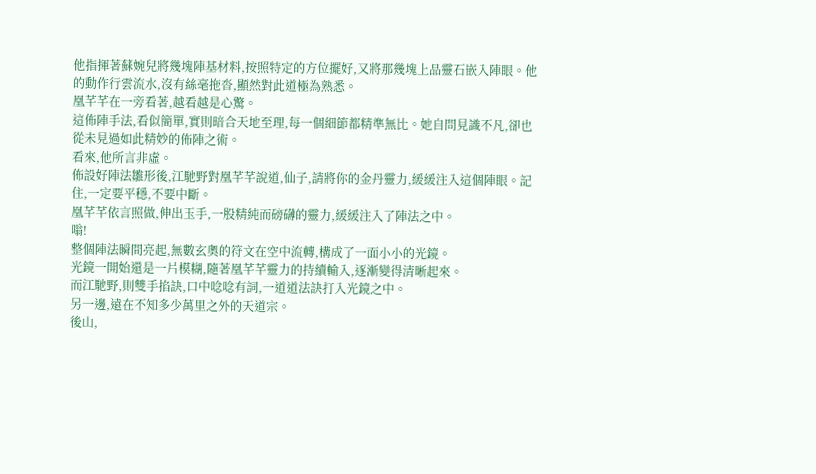他指揮著蘇婉兒將幾塊陣基材料,按照特定的方位擺好,又將那幾塊上品靈石嵌入陣眼。他的動作行雲流水,沒有絲毫拖沓,顯然對此道極為熟悉。
凰芊芊在一旁看著,越看越是心驚。
這佈陣手法,看似簡單,實則暗合天地至理,每一個細節都精準無比。她自問見識不凡,卻也從未見過如此精妙的佈陣之術。
看來,他所言非虛。
佈設好陣法雛形後,江馳野對凰芊芊說道,仙子,請將你的金丹靈力,緩緩注入這個陣眼。記住,一定要平穩,不要中斷。
凰芊芊依言照做,伸出玉手,一股精純而磅礴的靈力,緩緩注入了陣法之中。
嗡!
整個陣法瞬間亮起,無數玄奧的符文在空中流轉,構成了一面小小的光鏡。
光鏡一開始還是一片模糊,隨著凰芊芊靈力的持續輸入,逐漸變得清晰起來。
而江馳野,則雙手掐訣,口中唸唸有詞,一道道法訣打入光鏡之中。
另一邊,遠在不知多少萬里之外的天道宗。
後山,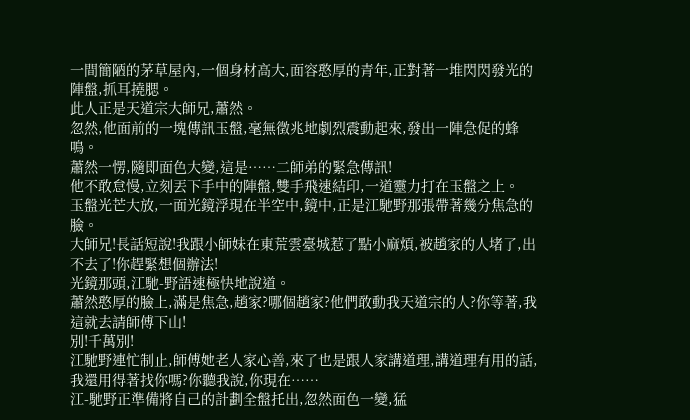一間簡陋的茅草屋內,一個身材高大,面容憨厚的青年,正對著一堆閃閃發光的陣盤,抓耳撓腮。
此人正是天道宗大師兄,蕭然。
忽然,他面前的一塊傳訊玉盤,毫無徵兆地劇烈震動起來,發出一陣急促的蜂鳴。
蕭然一愣,隨即面色大變,這是……二師弟的緊急傳訊!
他不敢怠慢,立刻丟下手中的陣盤,雙手飛速結印,一道靈力打在玉盤之上。
玉盤光芒大放,一面光鏡浮現在半空中,鏡中,正是江馳野那張帶著幾分焦急的臉。
大師兄!長話短說!我跟小師妹在東荒雲臺城惹了點小麻煩,被趙家的人堵了,出不去了!你趕緊想個辦法!
光鏡那頭,江馳-野語速極快地說道。
蕭然憨厚的臉上,滿是焦急,趙家?哪個趙家?他們敢動我天道宗的人?你等著,我這就去請師傅下山!
別!千萬別!
江馳野連忙制止,師傅她老人家心善,來了也是跟人家講道理,講道理有用的話,我還用得著找你嗎?你聽我說,你現在……
江-馳野正準備將自己的計劃全盤托出,忽然面色一變,猛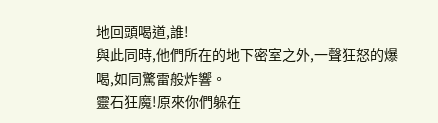地回頭喝道,誰!
與此同時,他們所在的地下密室之外,一聲狂怒的爆喝,如同驚雷般炸響。
靈石狂魔!原來你們躲在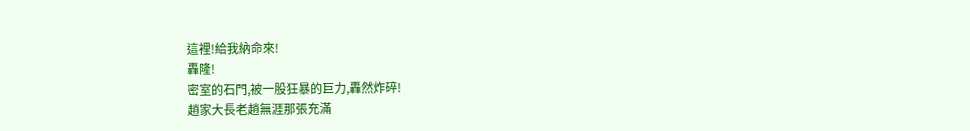這裡!給我納命來!
轟隆!
密室的石門,被一股狂暴的巨力,轟然炸碎!
趙家大長老趙無涯那張充滿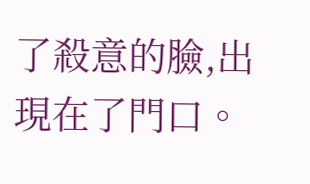了殺意的臉,出現在了門口。